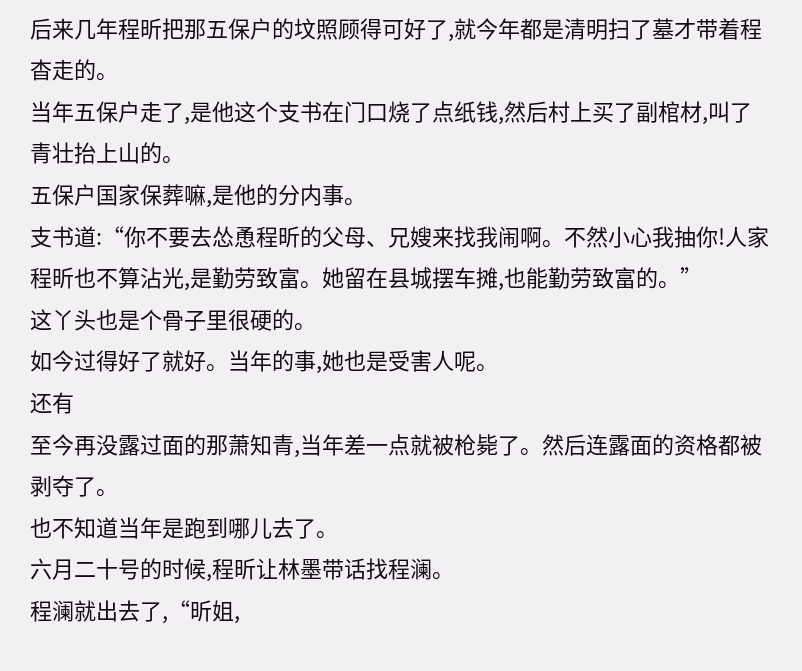后来几年程昕把那五保户的坟照顾得可好了,就今年都是清明扫了墓才带着程杳走的。
当年五保户走了,是他这个支书在门口烧了点纸钱,然后村上买了副棺材,叫了青壮抬上山的。
五保户国家保葬嘛,是他的分内事。
支书道:“你不要去怂恿程昕的父母、兄嫂来找我闹啊。不然小心我抽你!人家程昕也不算沾光,是勤劳致富。她留在县城摆车摊,也能勤劳致富的。”
这丫头也是个骨子里很硬的。
如今过得好了就好。当年的事,她也是受害人呢。
还有
至今再没露过面的那萧知青,当年差一点就被枪毙了。然后连露面的资格都被剥夺了。
也不知道当年是跑到哪儿去了。
六月二十号的时候,程昕让林墨带话找程澜。
程澜就出去了,“昕姐,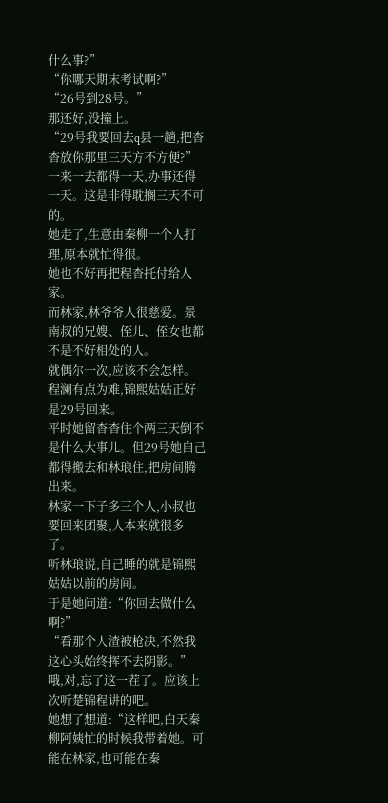什么事?”
“你哪天期末考试啊?”
“26号到28号。”
那还好,没撞上。
“29号我要回去q县一趟,把杳杳放你那里三天方不方便?”
一来一去都得一天,办事还得一天。这是非得耽搁三天不可的。
她走了,生意由秦柳一个人打理,原本就忙得很。
她也不好再把程杳托付给人家。
而林家,林爷爷人很慈爱。景南叔的兄嫂、侄儿、侄女也都不是不好相处的人。
就偶尔一次,应该不会怎样。
程澜有点为难,锦熙姑姑正好是29号回来。
平时她留杳杳住个两三天倒不是什么大事儿。但29号她自己都得搬去和林琅住,把房间腾出来。
林家一下子多三个人,小叔也要回来团聚,人本来就很多了。
听林琅说,自己睡的就是锦熙姑姑以前的房间。
于是她问道:“你回去做什么啊?”
“看那个人渣被枪决,不然我这心头始终挥不去阴影。”
哦,对,忘了这一茬了。应该上次听楚锦程讲的吧。
她想了想道:“这样吧,白天秦柳阿姨忙的时候我带着她。可能在林家,也可能在秦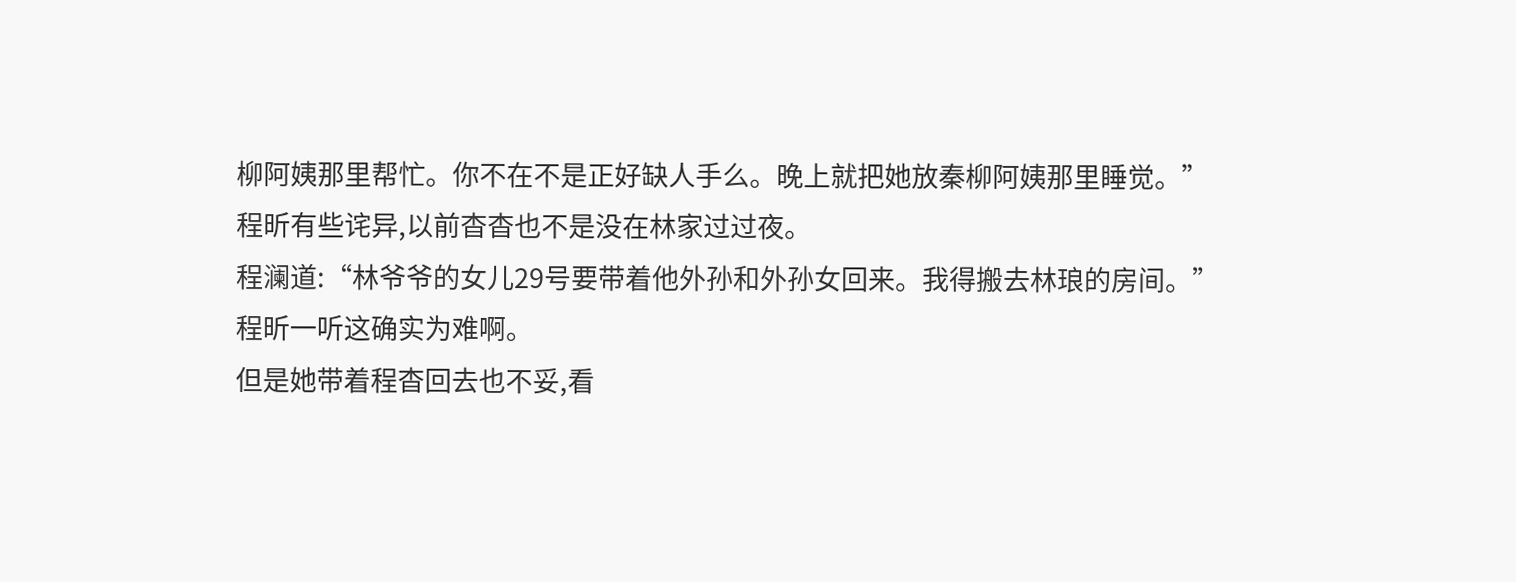柳阿姨那里帮忙。你不在不是正好缺人手么。晚上就把她放秦柳阿姨那里睡觉。”
程昕有些诧异,以前杳杳也不是没在林家过过夜。
程澜道:“林爷爷的女儿29号要带着他外孙和外孙女回来。我得搬去林琅的房间。”
程昕一听这确实为难啊。
但是她带着程杳回去也不妥,看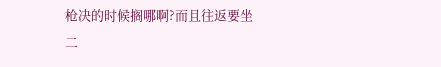枪决的时候搁哪啊?而且往返要坐二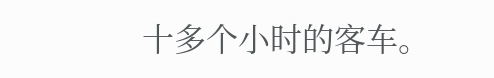十多个小时的客车。